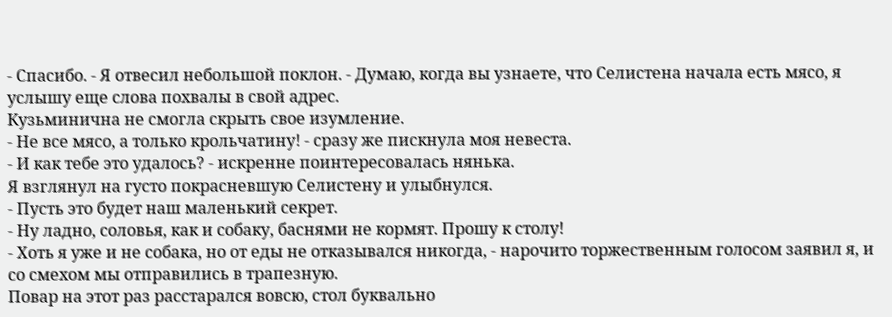- Спасибо. - Я отвесил небольшой поклон. - Думаю, когда вы узнаете, что Селистена начала есть мясо, я услышу еще слова похвалы в свой адрес.
Кузьминична не смогла скрыть свое изумление.
- Не все мясо, а только крольчатину! - сразу же пискнула моя невеста.
- И как тебе это удалось? - искренне поинтересовалась нянька.
Я взглянул на густо покрасневшую Селистену и улыбнулся.
- Пусть это будет наш маленький секрет.
- Ну ладно, соловья, как и собаку, баснями не кормят. Прошу к столу!
- Хоть я уже и не собака, но от еды не отказывался никогда, - нарочито торжественным голосом заявил я, и со смехом мы отправились в трапезную.
Повар на этот раз расстарался вовсю, стол буквально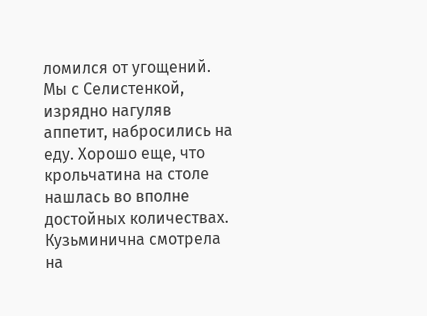ломился от угощений. Мы с Селистенкой, изрядно нагуляв аппетит, набросились на еду. Хорошо еще, что крольчатина на столе нашлась во вполне достойных количествах.
Кузьминична смотрела на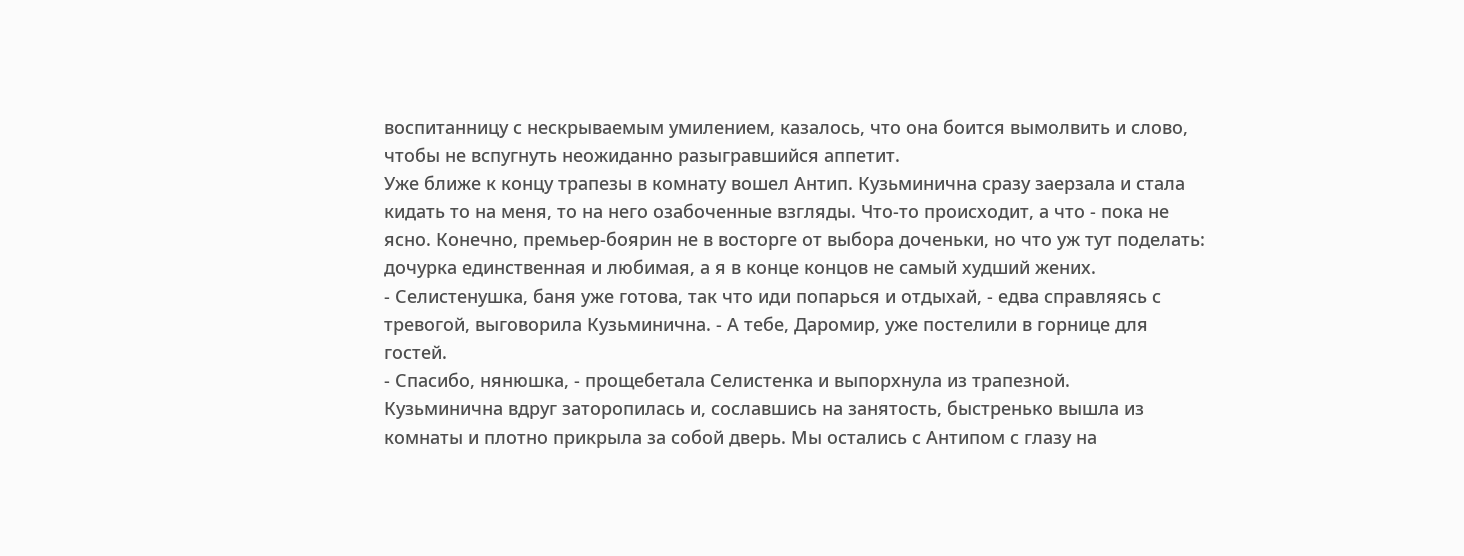воспитанницу с нескрываемым умилением, казалось, что она боится вымолвить и слово, чтобы не вспугнуть неожиданно разыгравшийся аппетит.
Уже ближе к концу трапезы в комнату вошел Антип. Кузьминична сразу заерзала и стала кидать то на меня, то на него озабоченные взгляды. Что-то происходит, а что - пока не ясно. Конечно, премьер-боярин не в восторге от выбора доченьки, но что уж тут поделать: дочурка единственная и любимая, а я в конце концов не самый худший жених.
- Селистенушка, баня уже готова, так что иди попарься и отдыхай, - едва справляясь с тревогой, выговорила Кузьминична. - А тебе, Даромир, уже постелили в горнице для гостей.
- Спасибо, нянюшка, - прощебетала Селистенка и выпорхнула из трапезной.
Кузьминична вдруг заторопилась и, сославшись на занятость, быстренько вышла из комнаты и плотно прикрыла за собой дверь. Мы остались с Антипом с глазу на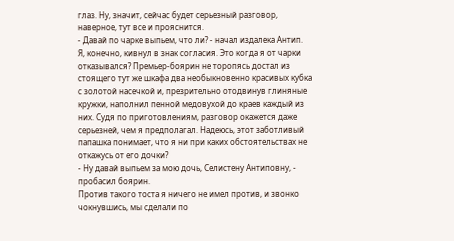глаз. Ну, значит, сейчас будет серьезный разговор, наверное, тут все и прояснится.
- Давай по чарке выпьем, что ли? - начал издалека Антип.
Я, конечно, кивнул в знак согласия. Это когда я от чарки отказывался? Премьер-боярин не торопясь достал из стоящего тут же шкафа два необыкновенно красивых кубка с золотой насечкой и, презрительно отодвинув глиняные кружки, наполнил пенной медовухой до краев каждый из них. Судя по приготовлениям, разговор окажется даже серьезней, чем я предполагал. Надеюсь, этот заботливый папашка понимает, что я ни при каких обстоятельствах не откажусь от его дочки?
- Ну давай выпьем за мою дочь, Селистену Антиповну, - пробасил боярин.
Против такого тоста я ничего не имел против, и звонко чокнувшись, мы сделали по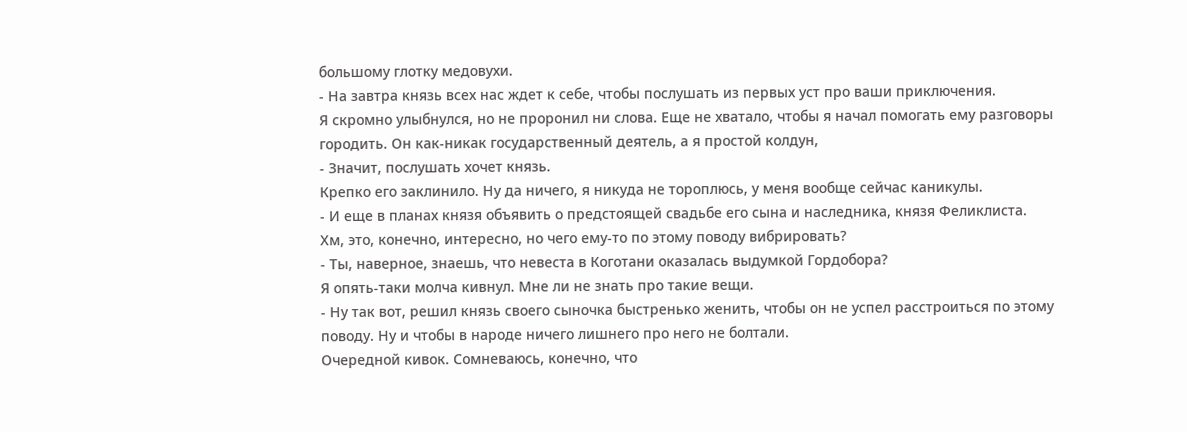большому глотку медовухи.
- На завтра князь всех нас ждет к себе, чтобы послушать из первых уст про ваши приключения.
Я скромно улыбнулся, но не проронил ни слова. Еще не хватало, чтобы я начал помогать ему разговоры городить. Он как-никак государственный деятель, а я простой колдун,
- Значит, послушать хочет князь.
Крепко его заклинило. Ну да ничего, я никуда не тороплюсь, у меня вообще сейчас каникулы.
- И еще в планах князя объявить о предстоящей свадьбе его сына и наследника, князя Феликлиста.
Хм, это, конечно, интересно, но чего ему-то по этому поводу вибрировать?
- Ты, наверное, знаешь, что невеста в Коготани оказалась выдумкой Гордобора?
Я опять-таки молча кивнул. Мне ли не знать про такие вещи.
- Ну так вот, решил князь своего сыночка быстренько женить, чтобы он не успел расстроиться по этому поводу. Ну и чтобы в народе ничего лишнего про него не болтали.
Очередной кивок. Сомневаюсь, конечно, что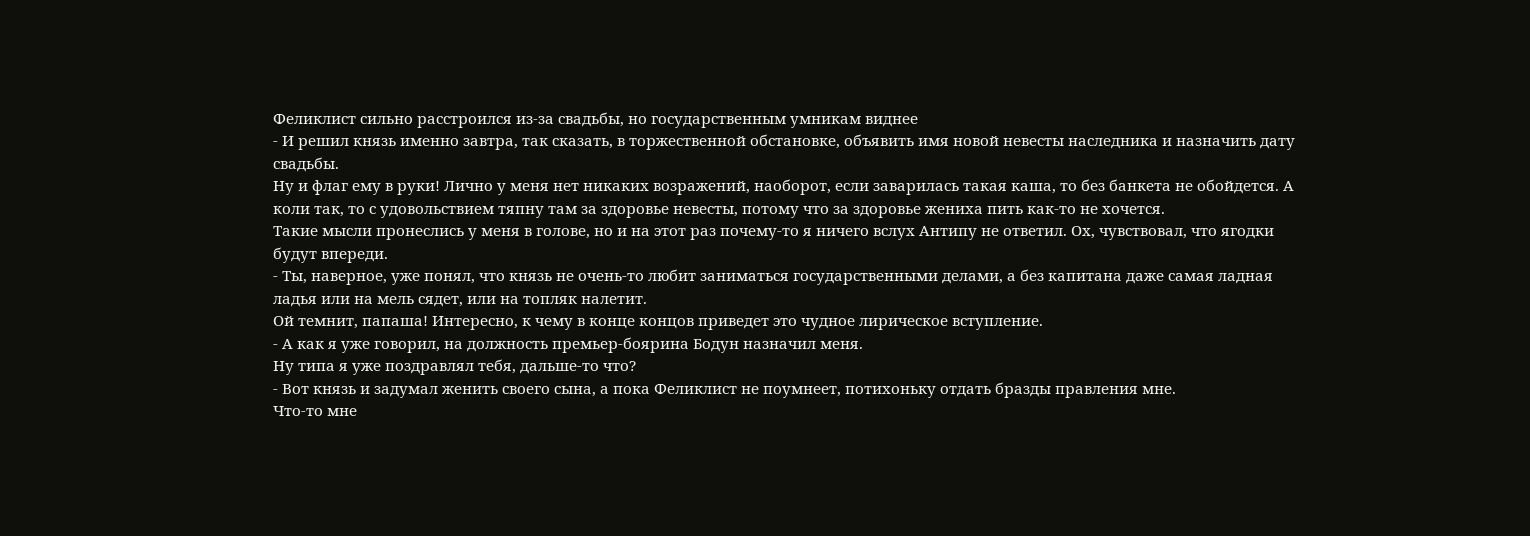Феликлист сильно расстроился из-за свадьбы, но государственным умникам виднее
- И решил князь именно завтра, так сказать, в торжественной обстановке, объявить имя новой невесты наследника и назначить дату свадьбы.
Ну и флаг ему в руки! Лично у меня нет никаких возражений, наоборот, если заварилась такая каша, то без банкета не обойдется. А коли так, то с удовольствием тяпну там за здоровье невесты, потому что за здоровье жениха пить как-то не хочется.
Такие мысли пронеслись у меня в голове, но и на этот раз почему-то я ничего вслух Антипу не ответил. Ох, чувствовал, что ягодки будут впереди.
- Ты, наверное, уже понял, что князь не очень-то любит заниматься государственными делами, а без капитана даже самая ладная ладья или на мель сядет, или на топляк налетит.
Ой темнит, папаша! Интересно, к чему в конце концов приведет это чудное лирическое вступление.
- А как я уже говорил, на должность премьер-боярина Бодун назначил меня.
Ну типа я уже поздравлял тебя, дальше-то что?
- Вот князь и задумал женить своего сына, а пока Феликлист не поумнеет, потихоньку отдать бразды правления мне.
Что-то мне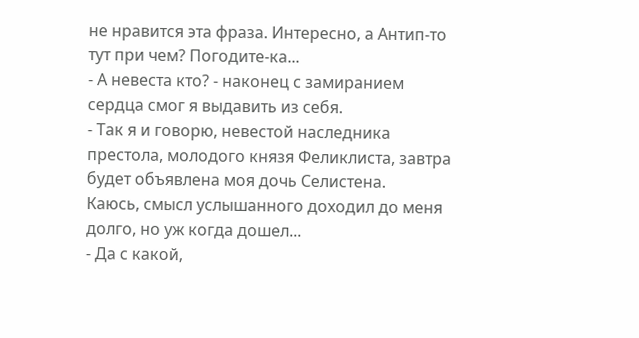не нравится эта фраза. Интересно, а Антип-то тут при чем? Погодите-ка...
- А невеста кто? - наконец с замиранием сердца смог я выдавить из себя.
- Так я и говорю, невестой наследника престола, молодого князя Феликлиста, завтра будет объявлена моя дочь Селистена.
Каюсь, смысл услышанного доходил до меня долго, но уж когда дошел...
- Да с какой,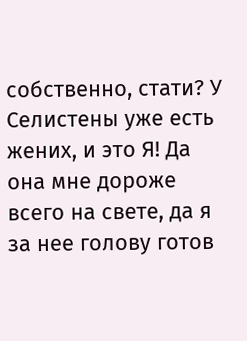собственно, стати? У Селистены уже есть жених, и это Я! Да она мне дороже всего на свете, да я за нее голову готов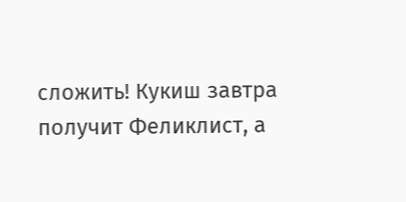сложить! Кукиш завтра получит Феликлист, а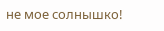не мое солнышко!